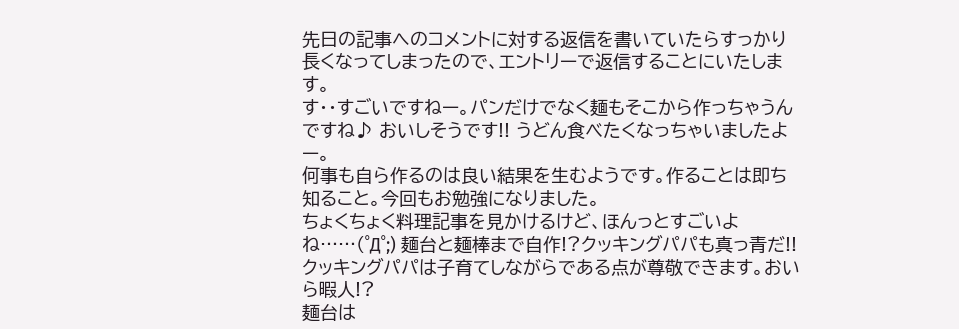先日の記事へのコメントに対する返信を書いていたらすっかり長くなってしまったので、エントリーで返信することにいたします。
す・・すごいですねー。パンだけでなく麺もそこから作っちゃうんですね♪ おいしそうです!! うどん食べたくなっちゃいましたよー。
何事も自ら作るのは良い結果を生むようです。作ることは即ち知ること。今回もお勉強になりました。
ちょくちょく料理記事を見かけるけど、ほんっとすごいよね……(゜Д゜;) 麺台と麺棒まで自作!?クッキングパパも真っ青だ!!
クッキングパパは子育てしながらである点が尊敬できます。おいら暇人!?
麺台は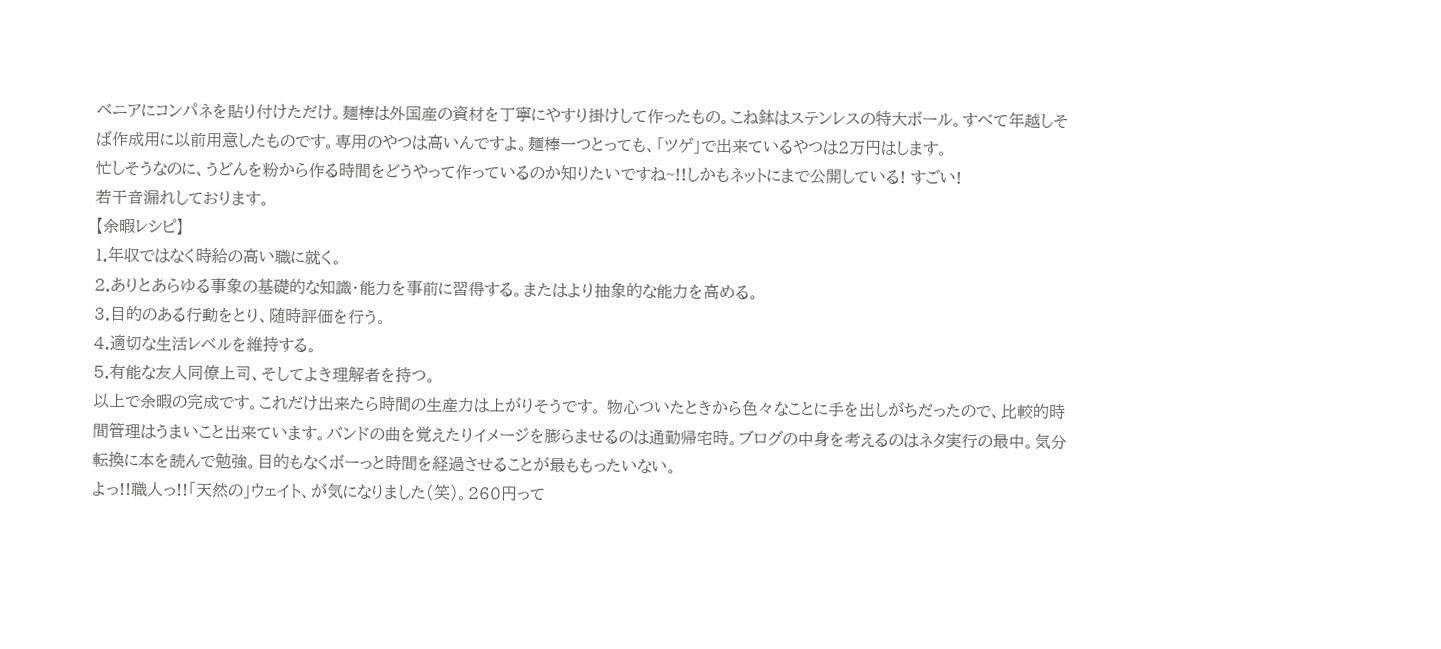ベニアにコンパネを貼り付けただけ。麺棒は外国産の資材を丁寧にやすり掛けして作ったもの。こね鉢はステンレスの特大ボール。すべて年越しそば作成用に以前用意したものです。専用のやつは高いんですよ。麺棒一つとっても、「ツゲ」で出来ているやつは2万円はします。
忙しそうなのに、うどんを粉から作る時間をどうやって作っているのか知りたいですね~!!しかもネットにまで公開している! すごい!
若干音漏れしております。
【余暇レシピ】
1.年収ではなく時給の高い職に就く。
2.ありとあらゆる事象の基礎的な知識・能力を事前に習得する。またはより抽象的な能力を高める。
3.目的のある行動をとり、随時評価を行う。
4.適切な生活レベルを維持する。
5.有能な友人同僚上司、そしてよき理解者を持つ。
以上で余暇の完成です。これだけ出来たら時間の生産力は上がりそうです。 物心ついたときから色々なことに手を出しがちだったので、比較的時間管理はうまいこと出来ています。バンドの曲を覚えたりイメージを膨らませるのは通勤帰宅時。ブログの中身を考えるのはネタ実行の最中。気分転換に本を読んで勉強。目的もなくボーっと時間を経過させることが最ももったいない。
よっ!!職人っ!!「天然の」ウェイト、が気になりました(笑)。260円って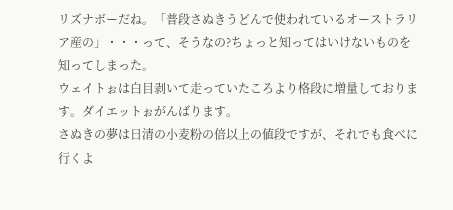リズナボーだね。「普段さぬきうどんで使われているオーストラリア産の」・・・って、そうなの?ちょっと知ってはいけないものを知ってしまった。
ウェイトぉは白目剥いて走っていたころより格段に増量しております。ダイエットぉがんばります。
さぬきの夢は日清の小麦粉の倍以上の値段ですが、それでも食べに行くよ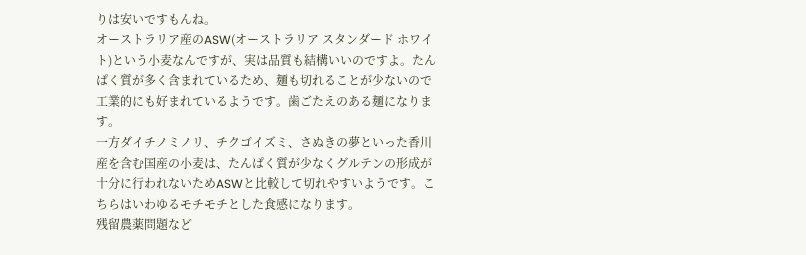りは安いですもんね。
オーストラリア産のASW(オーストラリア スタンダード ホワイト)という小麦なんですが、実は品質も結構いいのですよ。たんぱく質が多く含まれているため、麺も切れることが少ないので工業的にも好まれているようです。歯ごたえのある麺になります。
一方ダイチノミノリ、チクゴイズミ、さぬきの夢といった香川産を含む国産の小麦は、たんぱく質が少なくグルテンの形成が十分に行われないためASWと比較して切れやすいようです。こちらはいわゆるモチモチとした食感になります。
残留農薬問題など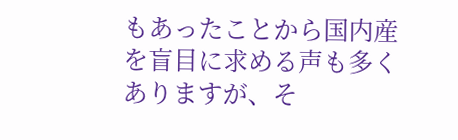もあったことから国内産を盲目に求める声も多くありますが、そ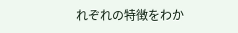れぞれの特徴をわか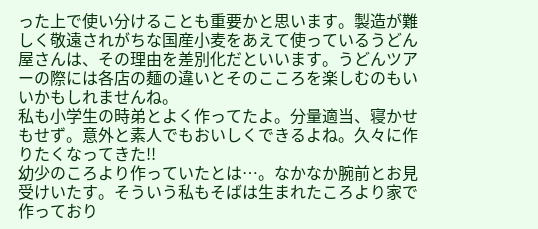った上で使い分けることも重要かと思います。製造が難しく敬遠されがちな国産小麦をあえて使っているうどん屋さんは、その理由を差別化だといいます。うどんツアーの際には各店の麺の違いとそのこころを楽しむのもいいかもしれませんね。
私も小学生の時弟とよく作ってたよ。分量適当、寝かせもせず。意外と素人でもおいしくできるよね。久々に作りたくなってきた!!
幼少のころより作っていたとは…。なかなか腕前とお見受けいたす。そういう私もそばは生まれたころより家で作っており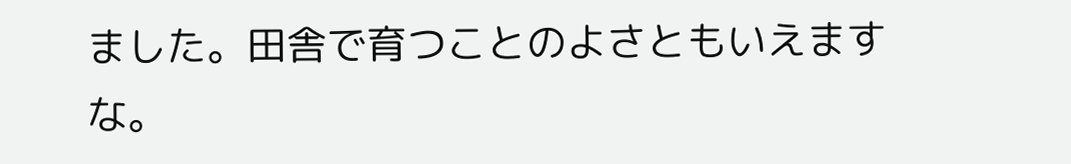ました。田舎で育つことのよさともいえますな。